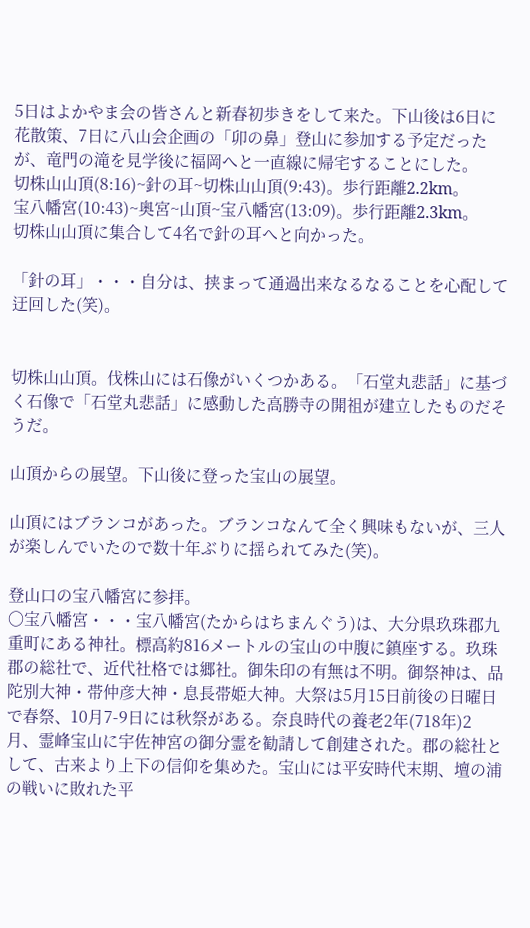5日はよかやま会の皆さんと新春初歩きをして来た。下山後は6日に花散策、7日に八山会企画の「卯の鼻」登山に参加する予定だったが、竜門の滝を見学後に福岡へと一直線に帰宅することにした。
切株山山頂(8:16)~針の耳~切株山山頂(9:43)。歩行距離2.2km。
宝八幡宮(10:43)~奥宮~山頂~宝八幡宮(13:09)。歩行距離2.3km。
切株山山頂に集合して4名で針の耳へと向かった。

「針の耳」・・・自分は、挟まって通過出来なるなることを心配して迂回した(笑)。


切株山山頂。伐株山には石像がいくつかある。「石堂丸悲話」に基づく石像で「石堂丸悲話」に感動した高勝寺の開祖が建立したものだそうだ。

山頂からの展望。下山後に登った宝山の展望。

山頂にはブランコがあった。ブランコなんて全く興味もないが、三人が楽しんでいたので数十年ぶりに揺られてみた(笑)。

登山口の宝八幡宮に参拝。
〇宝八幡宮・・・宝八幡宮(たからはちまんぐう)は、大分県玖珠郡九重町にある神社。標高約816メートルの宝山の中腹に鎮座する。玖珠郡の総社で、近代社格では郷社。御朱印の有無は不明。御祭神は、品陀別大神・帯仲彦大神・息長帯姫大神。大祭は5月15日前後の日曜日で春祭、10月7-9日には秋祭がある。奈良時代の養老2年(718年)2月、霊峰宝山に宇佐神宮の御分霊を勧請して創建された。郡の総社として、古来より上下の信仰を集めた。宝山には平安時代末期、壇の浦の戦いに敗れた平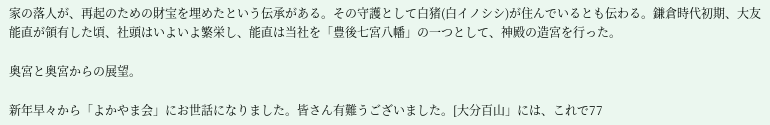家の落人が、再起のための財宝を埋めたという伝承がある。その守護として白猪(白イノシシ)が住んでいるとも伝わる。鎌倉時代初期、大友能直が領有した頃、社頭はいよいよ繁栄し、能直は当社を「豊後七宮八幡」の一つとして、神殿の造宮を行った。

奥宮と奥宮からの展望。

新年早々から「よかやま会」にお世話になりました。皆さん有難うございました。[大分百山」には、これで77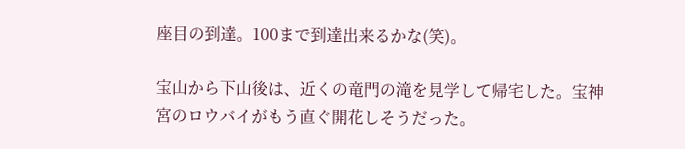座目の到達。100まで到達出来るかな(笑)。

宝山から下山後は、近くの竜門の滝を見学して帰宅した。宝神宮のロウバイがもう直ぐ開花しそうだった。